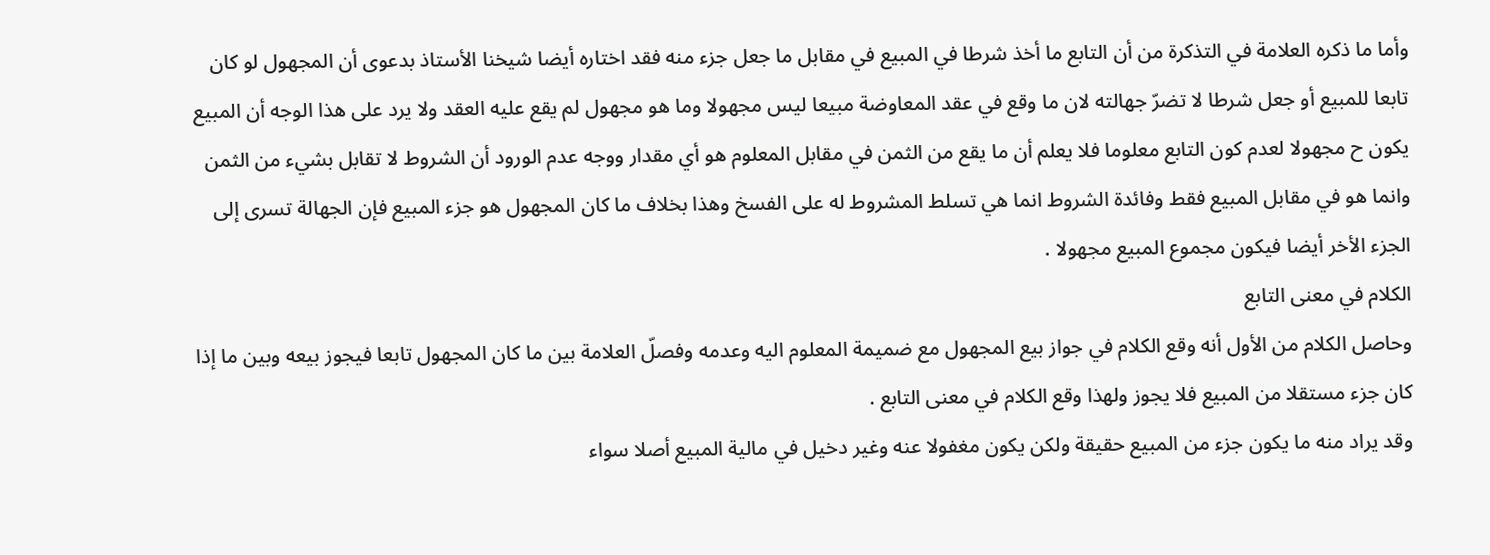وأما ما ذكره العلامة في التذكرة من أن التابع ما أخذ شرطا في المبيع في مقابل ما جعل جزء منه فقد اختاره أيضا شيخنا الأستاذ بدعوى أن المجهول لو كان تابعا للمبيع أو جعل شرطا لا تضرّ جهالته لان ما وقع في عقد المعاوضة مبيعا ليس مجهولا وما هو مجهول لم يقع عليه العقد ولا يرد على هذا الوجه أن المبيع يكون ح مجهولا لعدم كون التابع معلوما فلا يعلم أن ما يقع من الثمن في مقابل المعلوم هو أي مقدار ووجه عدم الورود أن الشروط لا تقابل بشيء من الثمن وانما هو في مقابل المبيع فقط وفائدة الشروط انما هي تسلط المشروط له على الفسخ وهذا بخلاف ما كان المجهول هو جزء المبيع فإن الجهالة تسرى إلى الجزء الأخر أيضا فيكون مجموع المبيع مجهولا .
الكلام في معنى التابع
وحاصل الكلام من الأول أنه وقع الكلام في جواز بيع المجهول مع ضميمة المعلوم اليه وعدمه وفصلّ العلامة بين ما كان المجهول تابعا فيجوز بيعه وبين ما إذا كان جزء مستقلا من المبيع فلا يجوز ولهذا وقع الكلام في معنى التابع .
وقد يراد منه ما يكون جزء من المبيع حقيقة ولكن يكون مغفولا عنه وغير دخيل في مالية المبيع أصلا سواء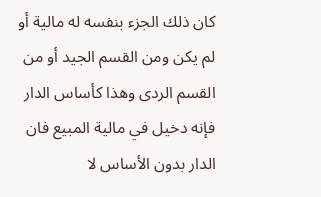كان ذلك الجزء بنفسه له مالية أو لم يكن ومن القسم الجيد أو من القسم الردى وهذا كأساس الدار فإنه دخيل في مالية المبيع فان الدار بدون الأساس لا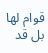قوام لها بل قد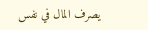يصرف المال في نفس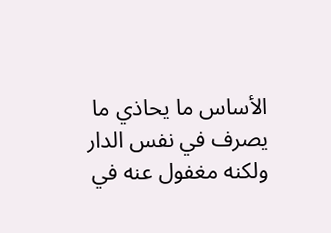الأساس ما يحاذي ما يصرف في نفس الدار ولكنه مغفول عنه في